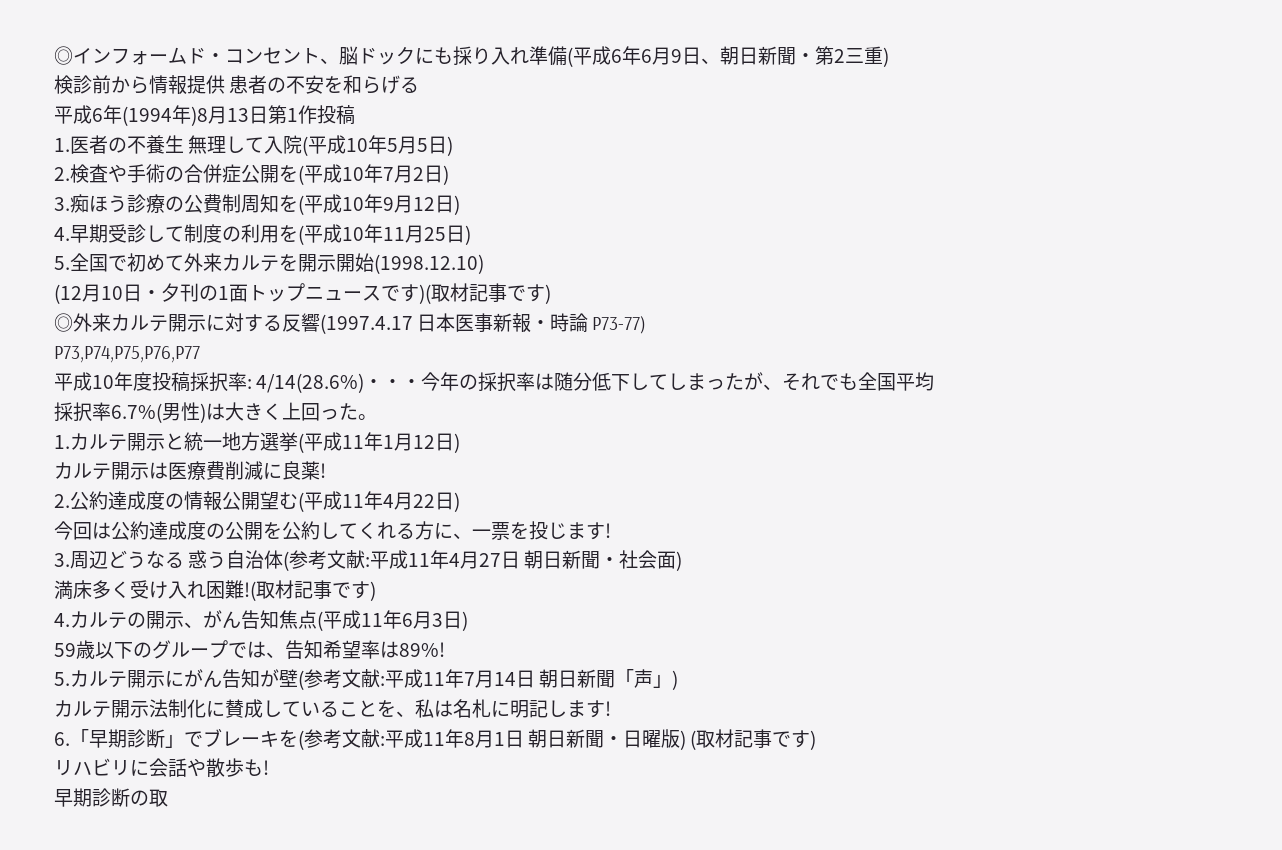◎インフォームド・コンセント、脳ドックにも採り入れ準備(平成6年6月9日、朝日新聞・第2三重)
検診前から情報提供 患者の不安を和らげる
平成6年(1994年)8月13日第1作投稿
1.医者の不養生 無理して入院(平成10年5月5日)
2.検査や手術の合併症公開を(平成10年7月2日)
3.痴ほう診療の公費制周知を(平成10年9月12日)
4.早期受診して制度の利用を(平成10年11月25日)
5.全国で初めて外来カルテを開示開始(1998.12.10)
(12月10日・夕刊の1面トップニュースです)(取材記事です)
◎外来カルテ開示に対する反響(1997.4.17 日本医事新報・時論 P73-77)
P73,P74,P75,P76,P77
平成10年度投稿採択率: 4/14(28.6%)・・・今年の採択率は随分低下してしまったが、それでも全国平均採択率6.7%(男性)は大きく上回った。
1.カルテ開示と統一地方選挙(平成11年1月12日)
カルテ開示は医療費削減に良薬!
2.公約達成度の情報公開望む(平成11年4月22日)
今回は公約達成度の公開を公約してくれる方に、一票を投じます!
3.周辺どうなる 惑う自治体(参考文献:平成11年4月27日 朝日新聞・社会面)
満床多く受け入れ困難!(取材記事です)
4.カルテの開示、がん告知焦点(平成11年6月3日)
59歳以下のグループでは、告知希望率は89%!
5.カルテ開示にがん告知が壁(参考文献:平成11年7月14日 朝日新聞「声」)
カルテ開示法制化に賛成していることを、私は名札に明記します!
6.「早期診断」でブレーキを(参考文献:平成11年8月1日 朝日新聞・日曜版) (取材記事です)
リハビリに会話や散歩も!
早期診断の取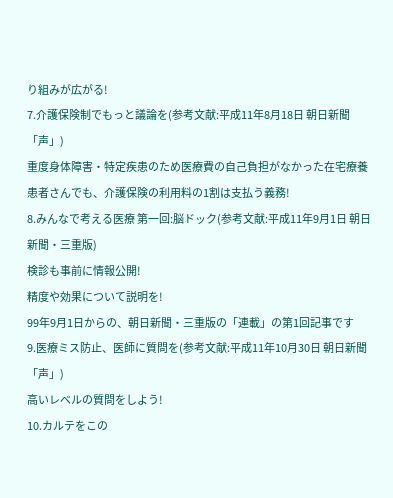り組みが広がる!
7.介護保険制でもっと議論を(参考文献:平成11年8月18日 朝日新聞「声」)
重度身体障害・特定疾患のため医療費の自己負担がなかった在宅療養患者さんでも、介護保険の利用料の1割は支払う義務!
8.みんなで考える医療 第一回:脳ドック(参考文献:平成11年9月1日 朝日新聞・三重版)
検診も事前に情報公開!
精度や効果について説明を!
99年9月1日からの、朝日新聞・三重版の「連載」の第1回記事です
9.医療ミス防止、医師に質問を(参考文献:平成11年10月30日 朝日新聞「声」)
高いレベルの質問をしよう!
10.カルテをこの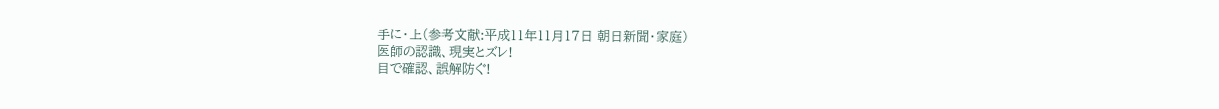手に・上(参考文献:平成11年11月17日 朝日新聞・家庭)
医師の認識、現実とズレ!
目で確認、誤解防ぐ!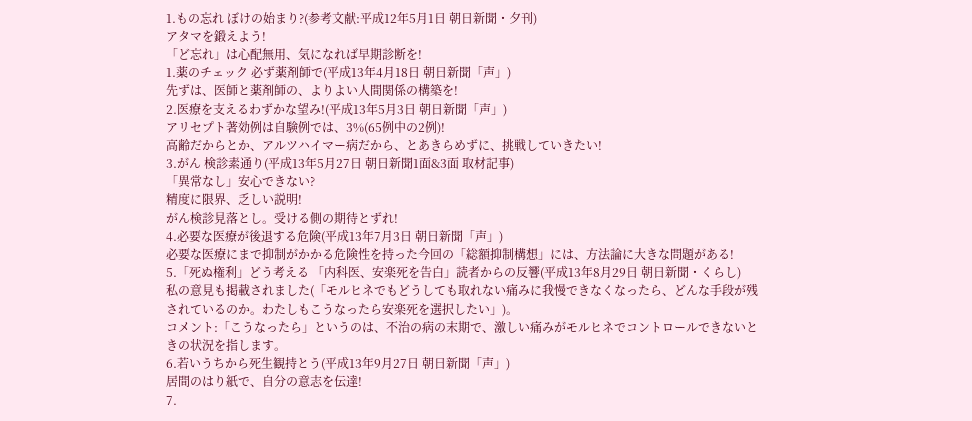1.もの忘れ ぼけの始まり?(参考文献:平成12年5月1日 朝日新聞・夕刊)
アタマを鍛えよう!
「ど忘れ」は心配無用、気になれば早期診断を!
1.薬のチェック 必ず薬剤師で(平成13年4月18日 朝日新聞「声」)
先ずは、医師と薬剤師の、よりよい人間関係の構築を!
2.医療を支えるわずかな望み!(平成13年5月3日 朝日新聞「声」)
アリセプト著効例は自験例では、3%(65例中の2例)!
高齢だからとか、アルツハイマー病だから、とあきらめずに、挑戦していきたい!
3.がん 検診素通り(平成13年5月27日 朝日新聞1面&3面 取材記事)
「異常なし」安心できない?
精度に限界、乏しい説明!
がん検診見落とし。受ける側の期待とずれ!
4.必要な医療が後退する危険(平成13年7月3日 朝日新聞「声」)
必要な医療にまで抑制がかかる危険性を持った今回の「総額抑制構想」には、方法論に大きな問題がある!
5.「死ぬ権利」どう考える 「内科医、安楽死を告白」読者からの反響(平成13年8月29日 朝日新聞・くらし)
私の意見も掲載されました(「モルヒネでもどうしても取れない痛みに我慢できなくなったら、どんな手段が残されているのか。わたしもこうなったら安楽死を選択したい」)。
コメント:「こうなったら」というのは、不治の病の末期で、激しい痛みがモルヒネでコントロールできないときの状況を指します。
6.若いうちから死生観持とう(平成13年9月27日 朝日新聞「声」)
居間のはり紙で、自分の意志を伝達!
7.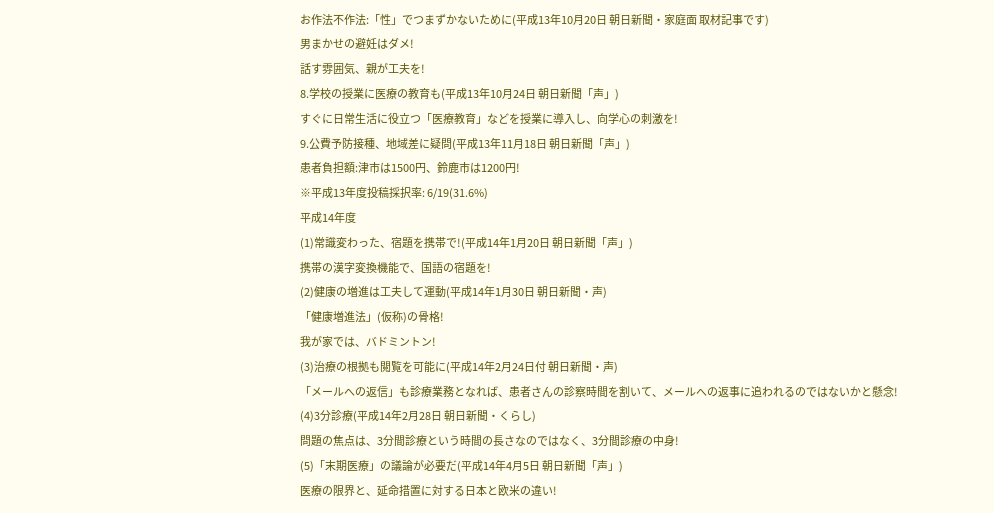お作法不作法:「性」でつまずかないために(平成13年10月20日 朝日新聞・家庭面 取材記事です)
男まかせの避妊はダメ!
話す雰囲気、親が工夫を!
8.学校の授業に医療の教育も(平成13年10月24日 朝日新聞「声」)
すぐに日常生活に役立つ「医療教育」などを授業に導入し、向学心の刺激を!
9.公費予防接種、地域差に疑問(平成13年11月18日 朝日新聞「声」)
患者負担額:津市は1500円、鈴鹿市は1200円!
※平成13年度投稿採択率: 6/19(31.6%)
平成14年度
(1)常識変わった、宿題を携帯で!(平成14年1月20日 朝日新聞「声」)
携帯の漢字変換機能で、国語の宿題を!
(2)健康の増進は工夫して運動(平成14年1月30日 朝日新聞・声)
「健康増進法」(仮称)の骨格!
我が家では、バドミントン!
(3)治療の根拠も閲覧を可能に(平成14年2月24日付 朝日新聞・声)
「メールへの返信」も診療業務となれば、患者さんの診察時間を割いて、メールへの返事に追われるのではないかと懸念!
(4)3分診療(平成14年2月28日 朝日新聞・くらし)
問題の焦点は、3分間診療という時間の長さなのではなく、3分間診療の中身!
(5)「末期医療」の議論が必要だ(平成14年4月5日 朝日新聞「声」)
医療の限界と、延命措置に対する日本と欧米の違い!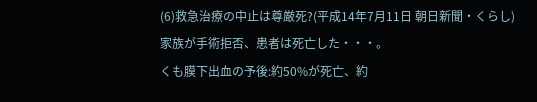(6)救急治療の中止は尊厳死?(平成14年7月11日 朝日新聞・くらし)
家族が手術拒否、患者は死亡した・・・。
くも膜下出血の予後:約50%が死亡、約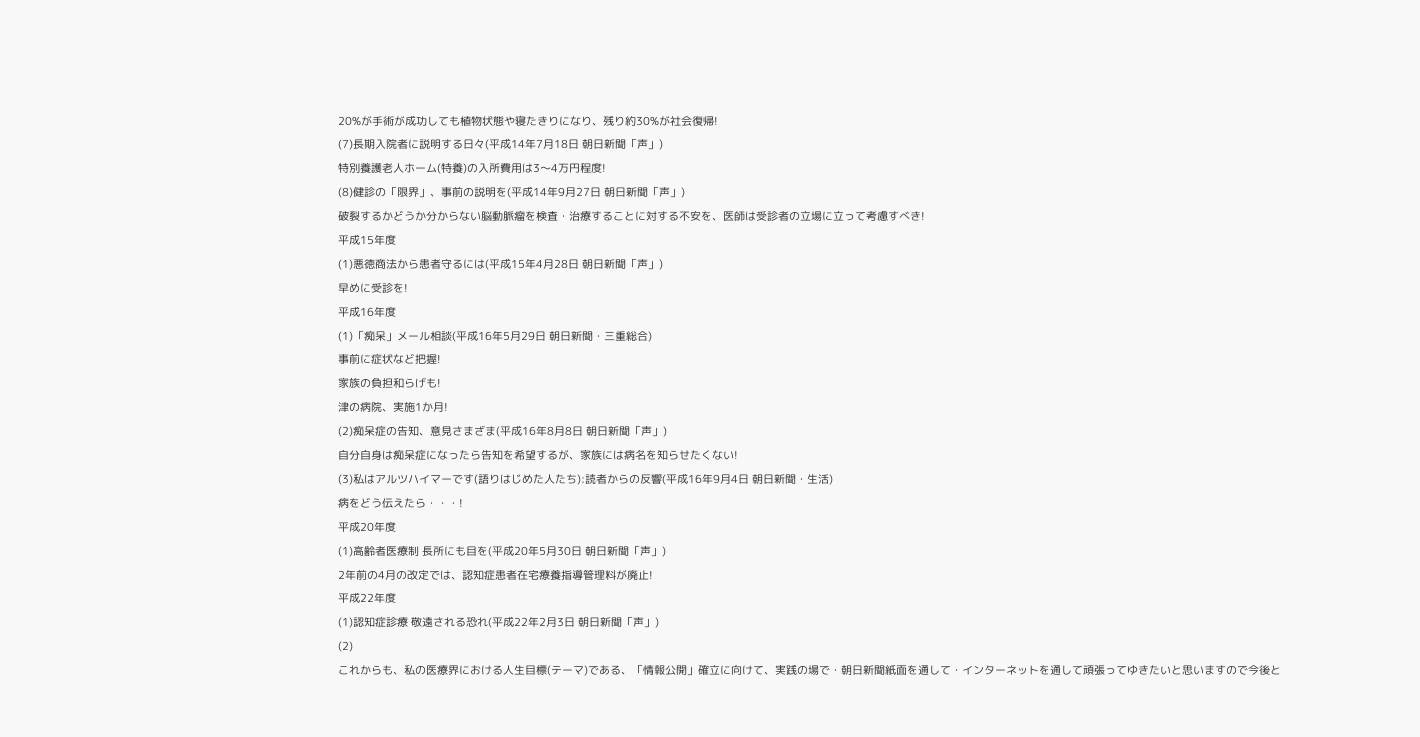20%が手術が成功しても植物状態や寝たきりになり、残り約30%が社会復帰!
(7)長期入院者に説明する日々(平成14年7月18日 朝日新聞「声」)
特別養護老人ホーム(特養)の入所費用は3〜4万円程度!
(8)健診の「限界」、事前の説明を(平成14年9月27日 朝日新聞「声」)
破裂するかどうか分からない脳動脈瘤を検査・治療することに対する不安を、医師は受診者の立場に立って考慮すべき!
平成15年度
(1)悪徳商法から患者守るには(平成15年4月28日 朝日新聞「声」)
早めに受診を!
平成16年度
(1)「痴呆」メール相談(平成16年5月29日 朝日新聞・三重総合)
事前に症状など把握!
家族の負担和らげも!
津の病院、実施1か月!
(2)痴呆症の告知、意見さまざま(平成16年8月8日 朝日新聞「声」)
自分自身は痴呆症になったら告知を希望するが、家族には病名を知らせたくない!
(3)私はアルツハイマーです(語りはじめた人たち):読者からの反響(平成16年9月4日 朝日新聞・生活)
病をどう伝えたら・・・!
平成20年度
(1)高齢者医療制 長所にも目を(平成20年5月30日 朝日新聞「声」)
2年前の4月の改定では、認知症患者在宅療養指導管理料が廃止!
平成22年度
(1)認知症診療 敬遠される恐れ(平成22年2月3日 朝日新聞「声」)
(2)
これからも、私の医療界における人生目標(テーマ)である、「情報公開」確立に向けて、実践の場で・朝日新聞紙面を通して・インターネットを通して頑張ってゆきたいと思いますので今後と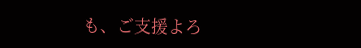も、ご支援よろ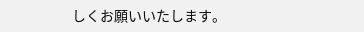しくお願いいたします。